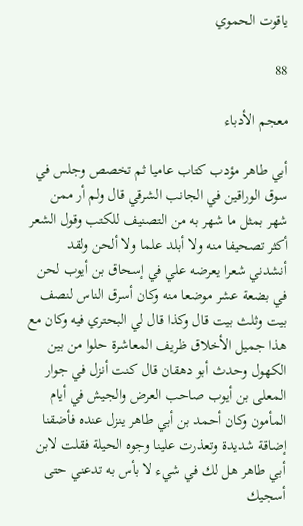ياقوت الحموي

88

معجم الأدباء

أبي طاهر مؤدب كتاب عاميا ثم تخصص وجلس في سوق الوراقين في الجانب الشرقي قال ولم أر ممن شهر بمثل ما شهر به من التصنيف للكتب وقول الشعر أكثر تصحيفا منه ولا أبلد علما ولا ألحن ولقد أنشدني شعرا يعرضه علي في إسحاق بن أيوب لحن في بضعة عشر موضعا منه وكان أسرق الناس لنصف بيت وثلث بيت قال وكذا قال لي البحتري فيه وكان مع هذا جميل الأخلاق ظريف المعاشرة حلوا من بين الكهول وحدث أبو دهقان قال كنت أنزل في جوار المعلى بن أيوب صاحب العرض والجيش في أيام المأمون وكان أحمد بن أبي طاهر ينزل عنده فأضقنا إضاقة شديدة وتعذرت علينا وجوه الحيلة فقلت لابن أبي طاهر هل لك في شيء لا بأس به تدعني حتى أسجيك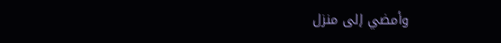وأمضي إلى منزل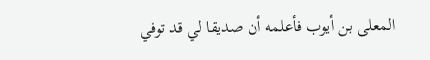المعلى بن أيوب فأعلمه أن صديقا لي قد توفي